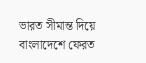ভারত সীমান্ত দিয়ে বাংলাদেশে ফেরত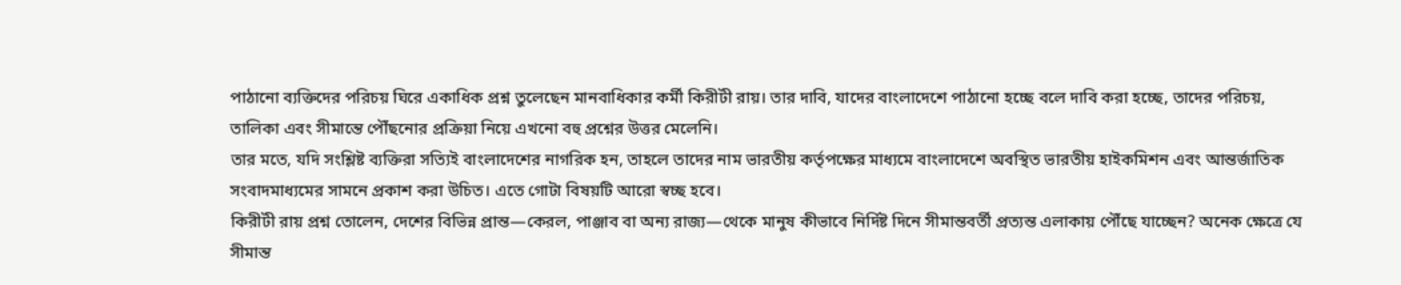পাঠানো ব্যক্তিদের পরিচয় ঘিরে একাধিক প্রশ্ন তুলেছেন মানবাধিকার কর্মী কিরীটী রায়। তার দাবি, যাদের বাংলাদেশে পাঠানো হচ্ছে বলে দাবি করা হচ্ছে, তাদের পরিচয়, তালিকা এবং সীমান্তে পৌঁছনোর প্রক্রিয়া নিয়ে এখনো বহু প্রশ্নের উত্তর মেলেনি।
তার মতে, যদি সংশ্লিষ্ট ব্যক্তিরা সত্যিই বাংলাদেশের নাগরিক হন, তাহলে তাদের নাম ভারতীয় কর্তৃপক্ষের মাধ্যমে বাংলাদেশে অবস্থিত ভারতীয় হাইকমিশন এবং আন্তর্জাতিক সংবাদমাধ্যমের সামনে প্রকাশ করা উচিত। এতে গোটা বিষয়টি আরো স্বচ্ছ হবে।
কিরীটী রায় প্রশ্ন তোলেন, দেশের বিভিন্ন প্রান্ত—কেরল, পাঞ্জাব বা অন্য রাজ্য—থেকে মানুষ কীভাবে নির্দিষ্ট দিনে সীমান্তবর্তী প্রত্যন্ত এলাকায় পৌঁছে যাচ্ছেন? অনেক ক্ষেত্রে যে সীমান্ত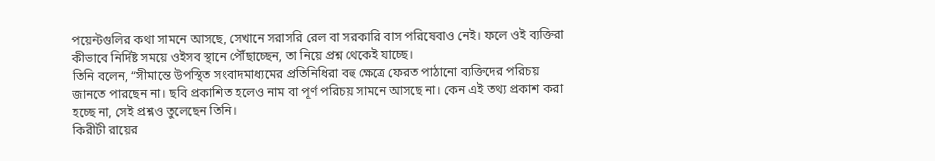পয়েন্টগুলির কথা সামনে আসছে, সেখানে সরাসরি রেল বা সরকারি বাস পরিষেবাও নেই। ফলে ওই ব্যক্তিরা কীভাবে নির্দিষ্ট সময়ে ওইসব স্থানে পৌঁছাচ্ছেন, তা নিয়ে প্রশ্ন থেকেই যাচ্ছে।
তিনি বলেন, “সীমান্তে উপস্থিত সংবাদমাধ্যমের প্রতিনিধিরা বহু ক্ষেত্রে ফেরত পাঠানো ব্যক্তিদের পরিচয় জানতে পারছেন না। ছবি প্রকাশিত হলেও নাম বা পূর্ণ পরিচয় সামনে আসছে না। কেন এই তথ্য প্রকাশ করা হচ্ছে না, সেই প্রশ্নও তুলেছেন তিনি।
কিরীটী রায়ের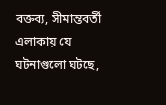বক্তব্য, সীমান্তবর্তী এলাকায় যে ঘটনাগুলো ঘটছে,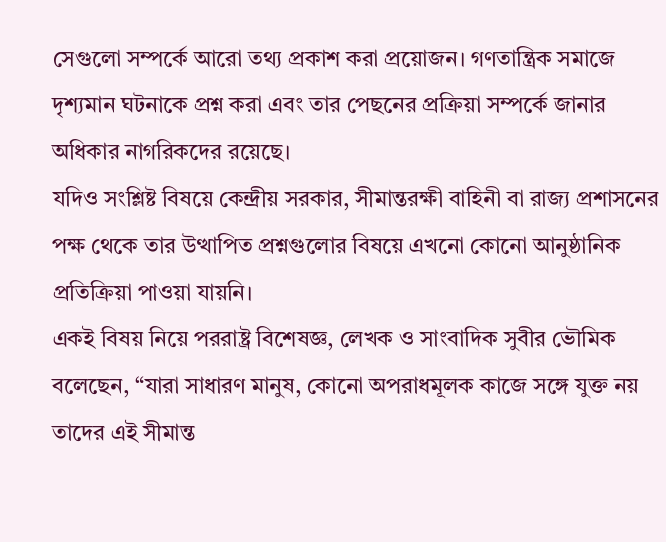সেগুলো সম্পর্কে আরো তথ্য প্রকাশ করা প্রয়োজন। গণতান্ত্রিক সমাজে দৃশ্যমান ঘটনাকে প্রশ্ন করা এবং তার পেছনের প্রক্রিয়া সম্পর্কে জানার অধিকার নাগরিকদের রয়েছে।
যদিও সংশ্লিষ্ট বিষয়ে কেন্দ্রীয় সরকার, সীমান্তরক্ষী বাহিনী বা রাজ্য প্রশাসনের পক্ষ থেকে তার উত্থাপিত প্রশ্নগুলোর বিষয়ে এখনো কোনো আনুষ্ঠানিক প্রতিক্রিয়া পাওয়া যায়নি।
একই বিষয় নিয়ে পররাষ্ট্র বিশেষজ্ঞ, লেখক ও সাংবাদিক সুবীর ভৌমিক বলেছেন, “যারা সাধারণ মানুষ, কোনো অপরাধমূলক কাজে সঙ্গে যুক্ত নয় তাদের এই সীমান্ত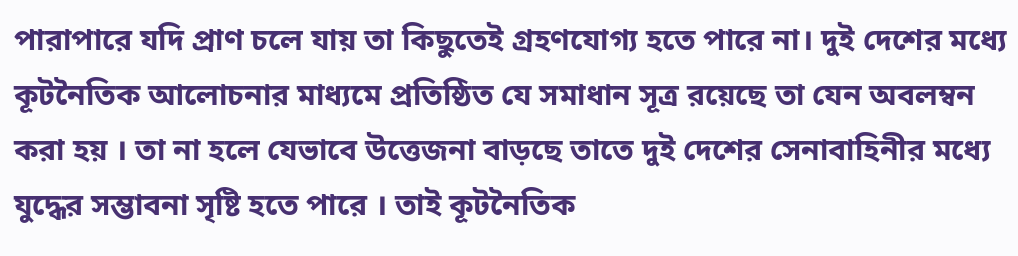পারাপারে যদি প্রাণ চলে যায় তা কিছুতেই গ্রহণযোগ্য হতে পারে না। দুই দেশের মধ্যে কূটনৈতিক আলোচনার মাধ্যমে প্রতিষ্ঠিত যে সমাধান সূত্র রয়েছে তা যেন অবলম্বন করা হয় । তা না হলে যেভাবে উত্তেজনা বাড়ছে তাতে দুই দেশের সেনাবাহিনীর মধ্যে যুদ্ধের সম্ভাবনা সৃষ্টি হতে পারে । তাই কূটনৈতিক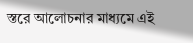স্তরে আলোচনার মাধ্যমে এই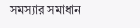সমস্যার সমাধান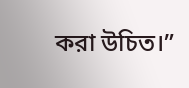করা উচিত।”